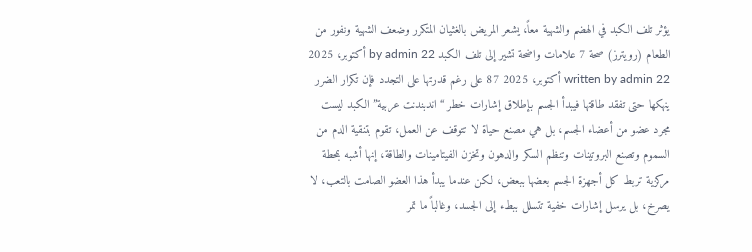يؤثر تلف الكبد في الهضم والشهية معاً، يشعر المريض بالغثيان المتكرر وضعف الشهية ونفور من الطعام (رويترز) صحة 7 علامات واضحة تشير إلى تلف الكبد by admin 22 أكتوبر، 2025 written by admin 22 أكتوبر، 2025 87 على رغم قدرتها على التجدد فإن تكرار الضرر ينهكها حتى تفقد طاقتها فيبدأ الجسم بإطلاق إشارات خطر “اندبندنت عربية” الكبد ليست مجرد عضو من أعضاء الجسم، بل هي مصنع حياة لا تتوقف عن العمل، تقوم بتنقية الدم من السموم وتصنع البروتينات وتنظم السكر والدهون وتخزن الفيتامينات والطاقة، إنها أشبه بمحطة مركزية تربط كل أجهزة الجسم بعضها ببعض، لكن عندما يبدأ هذا العضو الصامت بالتعب، لا يصرخ، بل يرسل إشارات خفية تتسلل ببطء إلى الجسد، وغالباً ما تمر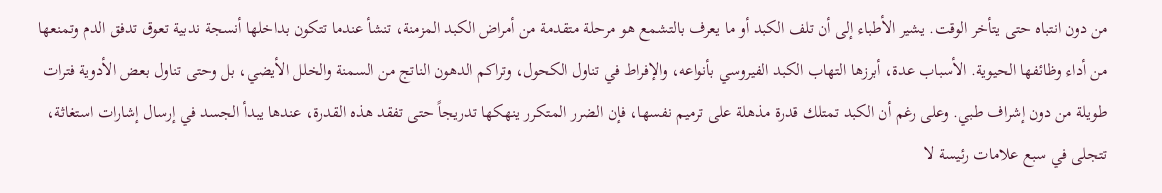من دون انتباه حتى يتأخر الوقت. يشير الأطباء إلى أن تلف الكبد أو ما يعرف بالتشمع هو مرحلة متقدمة من أمراض الكبد المزمنة، تنشأ عندما تتكون بداخلها أنسجة ندبية تعوق تدفق الدم وتمنعها من أداء وظائفها الحيوية. الأسباب عدة، أبرزها التهاب الكبد الفيروسي بأنواعه، والإفراط في تناول الكحول، وتراكم الدهون الناتج من السمنة والخلل الأيضي، بل وحتى تناول بعض الأدوية فترات طويلة من دون إشراف طبي. وعلى رغم أن الكبد تمتلك قدرة مذهلة على ترميم نفسها، فإن الضرر المتكرر ينهكها تدريجاً حتى تفقد هذه القدرة، عندها يبدأ الجسد في إرسال إشارات استغاثة، تتجلى في سبع علامات رئيسة لا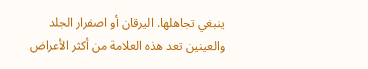ينبغي تجاهلها. اليرقان أو اصفرار الجلد والعينين تعد هذه العلامة من أكثر الأعراض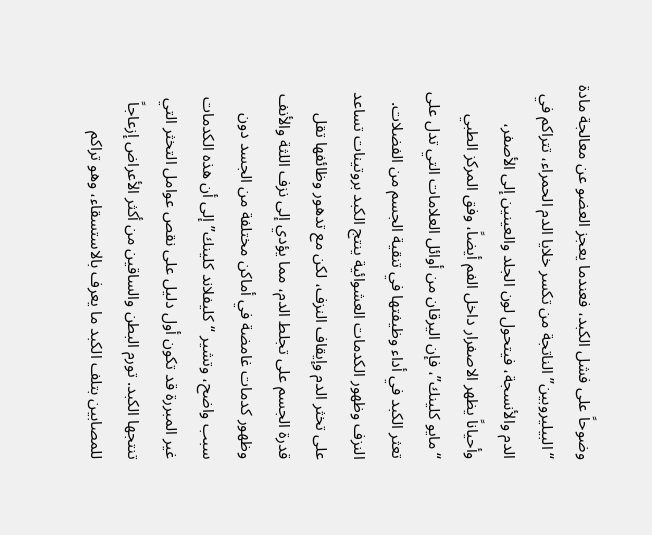وضوحاً على فشل الكبد، فعندما يعجز العضو عن معالجة مادة “البيليروبين” الناتجة من تكسر خلايا الدم الحمراء، تتراكم في الدم والأنسجة، فيتحول لون الجلد والعينين إلى الأصفر، وأحياناً يظهر الاصفرار داخل الفم أيضاً، وفق المركز الطبي “مايو كلينك”، فإن اليرقان من أوائل العلامات التي تدل على تعثر الكبد في أداء وظيفتها في تنقية الجسم من الفضلات. النزف وظهور الكدمات العشوائية ينتج الكبد بروتينات تساعد على تخثر الدم وإيقاف النزف، لكن مع تدهور وظائفها تقل قدرة الجسم على تجلط الدم، مما يؤدي إلى نزف اللثة والأنف وظهور كدمات غامضة في أماكن مختلفة من الجسد دون سبب واضح، وتشير “كليفلاند كلينك” إلى أن هذه الكدمات غير المبررة قد تكون أول دليل على نقص عوامل التخثر التي تنتجها الكبد. تورم البطن والساقين من أكثر الأعراض إزعاجاً للمصابين بتلف الكبد ما يعرف بالاستسقاء، وهو تراكم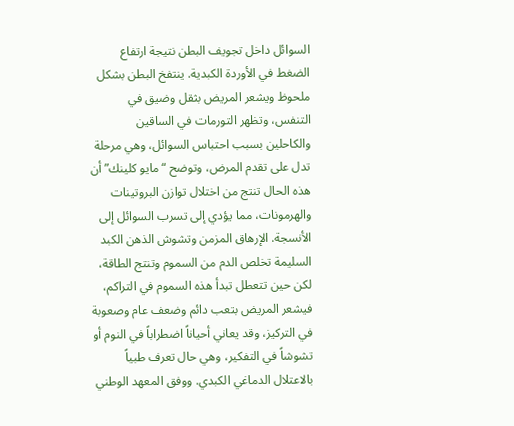السوائل داخل تجويف البطن نتيجة ارتفاع الضغط في الأوردة الكبدية. ينتفخ البطن بشكل ملحوظ ويشعر المريض بثقل وضيق في التنفس، وتظهر التورمات في الساقين والكاحلين بسبب احتباس السوائل، وهي مرحلة تدل على تقدم المرض، وتوضح “مايو كلينك” أن هذه الحال تنتج من اختلال توازن البروتينات والهرمونات، مما يؤدي إلى تسرب السوائل إلى الأنسجة. الإرهاق المزمن وتشوش الذهن الكبد السليمة تخلص الدم من السموم وتنتج الطاقة، لكن حين تتعطل تبدأ هذه السموم في التراكم، فيشعر المريض بتعب دائم وضعف عام وصعوبة في التركيز، وقد يعاني أحياناً اضطراباً في النوم أو تشوشاً في التفكير، وهي حال تعرف طبياً بالاعتلال الدماغي الكبدي. ووفق المعهد الوطني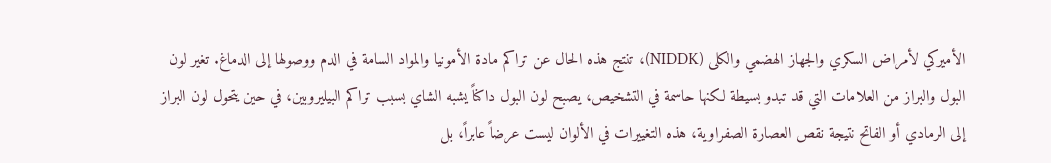الأميركي لأمراض السكري والجهاز الهضمي والكلى (NIDDK)، تنتج هذه الحال عن تراكم مادة الأمونيا والمواد السامة في الدم ووصولها إلى الدماغ. تغير لون البول والبراز من العلامات التي قد تبدو بسيطة لكنها حاسمة في التشخيص، يصبح لون البول داكناً يشبه الشاي بسبب تراكم البيليروبين، في حين يتحول لون البراز إلى الرمادي أو الفاتح نتيجة نقص العصارة الصفراوية، هذه التغييرات في الألوان ليست عرضاً عابراً، بل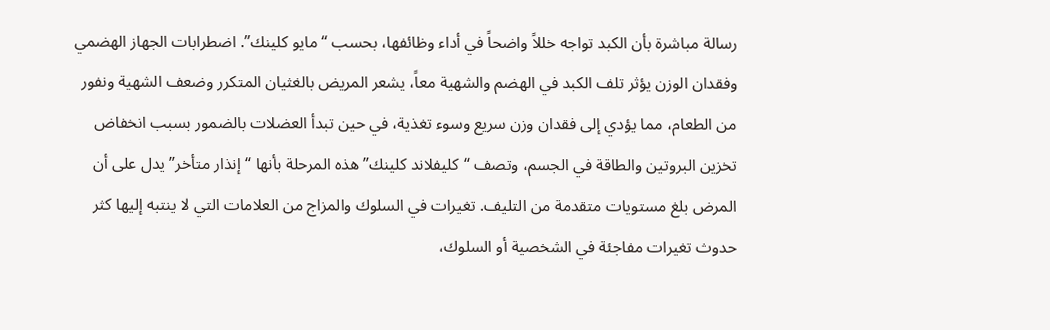رسالة مباشرة بأن الكبد تواجه خللاً واضحاً في أداء وظائفها، بحسب “مايو كلينك”. اضطرابات الجهاز الهضمي وفقدان الوزن يؤثر تلف الكبد في الهضم والشهية معاً، يشعر المريض بالغثيان المتكرر وضعف الشهية ونفور من الطعام، مما يؤدي إلى فقدان وزن سريع وسوء تغذية، في حين تبدأ العضلات بالضمور بسبب انخفاض تخزين البروتين والطاقة في الجسم، وتصف “كليفلاند كلينك” هذه المرحلة بأنها “إنذار متأخر” يدل على أن المرض بلغ مستويات متقدمة من التليف. تغيرات في السلوك والمزاج من العلامات التي لا ينتبه إليها كثر حدوث تغيرات مفاجئة في الشخصية أو السلوك،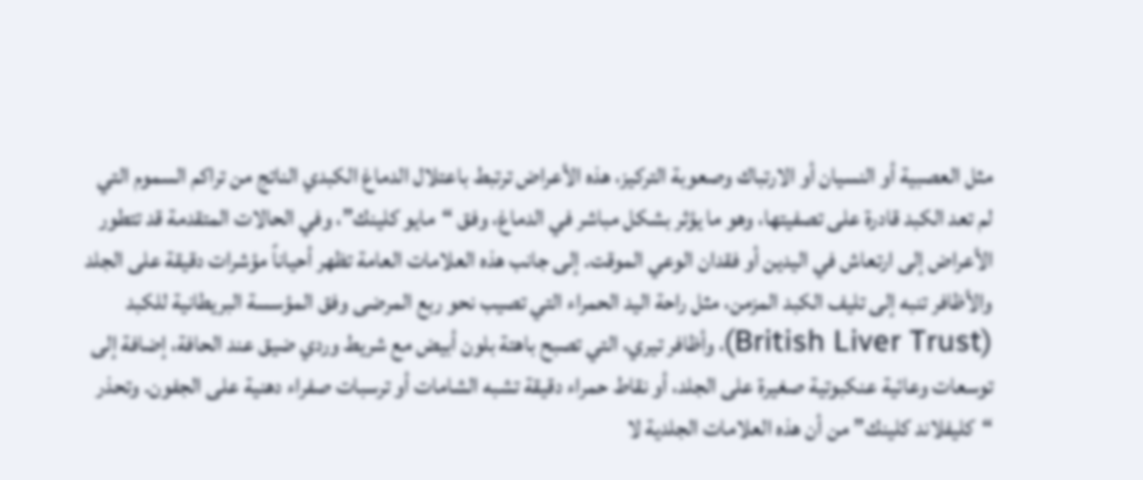مثل العصبية أو النسيان أو الارتباك وصعوبة التركيز، هذه الأعراض ترتبط باعتلال الدماغ الكبدي الناتج من تراكم السموم التي لم تعد الكبد قادرة على تصفيتها، وهو ما يؤثر بشكل مباشر في الدماغ، وفق “مايو كلينك”، وفي الحالات المتقدمة قد تتطور الأعراض إلى ارتعاش في اليدين أو فقدان الوعي الموقت. إلى جانب هذه العلامات العامة تظهر أحياناً مؤشرات دقيقة على الجلد والأظافر تنبه إلى تليف الكبد المزمن، مثل راحة اليد الحمراء التي تصيب نحو ربع المرضى وفق المؤسسة البريطانية للكبد (British Liver Trust)، وأظافر تيري، التي تصبح باهتة بلون أبيض مع شريط وردي ضيق عند الحافة، إضافة إلى توسعات وعائية عنكبوتية صغيرة على الجلد، أو نقاط حمراء دقيقة تشبه الشامات أو ترسبات صفراء دهنية على الجفون. وتحذر “كليفلاند كلينك” من أن هذه العلامات الجلدية لا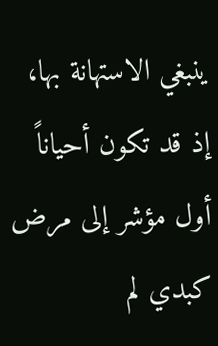ينبغي الاستهانة بها، إذ قد تكون أحياناً أول مؤشر إلى مرض كبدي لم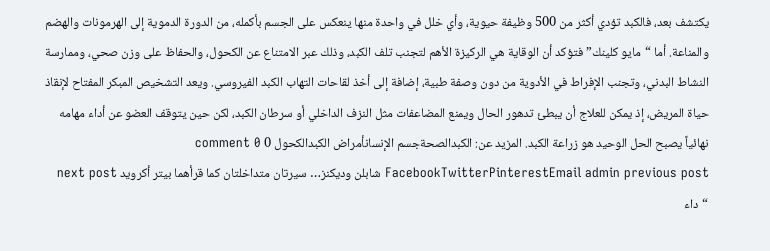يكتشف بعد، فالكبد تؤدي أكثر من 500 وظيفة حيوية، وأي خلل في واحدة منها ينعكس على الجسم بأكمله، من الدورة الدموية إلى الهرمونات والهضم والمناعة. أما “مايو كلينك” فتؤكد أن الوقاية هي الركيزة الأهم لتجنب تلف الكبد، وذلك عبر الامتناع عن الكحول، والحفاظ على وزن صحي، وممارسة النشاط البدني، وتجنب الإفراط في الأدوية من دون وصفة طبية، إضافة إلى أخذ لقاحات التهاب الكبد الفيروسي. ويعد التشخيص المبكر المفتاح لإنقاذ حياة المريض، إذ يمكن للعلاج أن يبطئ تدهور الحال ويمنع المضاعفات مثل النزف الداخلي أو سرطان الكبد، لكن حين يتوقف العضو عن أداء مهامه نهائياً يصبح الحل الوحيد هو زراعة الكبد. المزيد عن: الكبدالصحةجسم الإنسانأمراض الكبدالكحول 0 comment 0 FacebookTwitterPinterestEmail admin previous post شابلن وديكنز… سيرتان متداخلتان كما قرأهما بيتر أكرويد next post “داء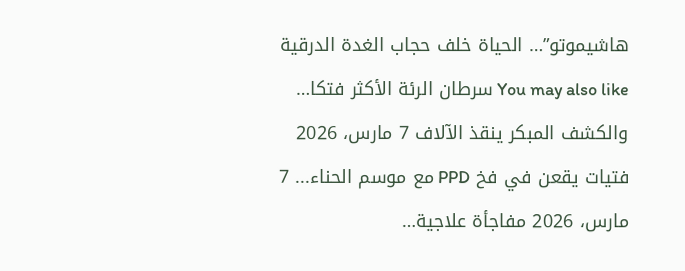هاشيموتو”… الحياة خلف حجاب الغدة الدرقية You may also like سرطان الرئة الأكثر فتكا… والكشف المبكر ينقذ الآلاف 7 مارس، 2026 فتيات يقعن في فخ PPD مع موسم الحناء... 7 مارس، 2026 مفاجأة علاجية…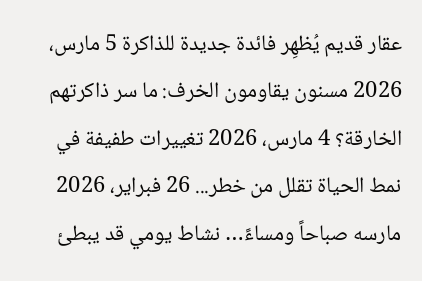عقار قديم يُظهِر فائدة جديدة للذاكرة 5 مارس، 2026 مسنون يقاومون الخرف: ما سر ذاكرتهم الخارقة؟ 4 مارس، 2026 تغييرات طفيفة في نمط الحياة تقلل من خطر... 26 فبراير، 2026 مارسه صباحاً ومساءً… نشاط يومي قد يبطئ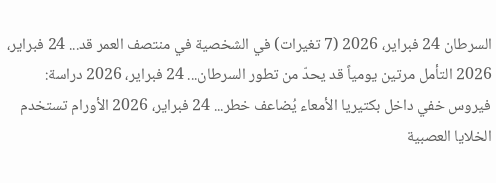السرطان 24 فبراير، 2026 (7 تغيرات) في الشخصية في منتصف العمر قد... 24 فبراير، 2026 التأمل مرتين يومياً قد يحدّ من تطور السرطان... 24 فبراير، 2026 دراسة: فيروس خفي داخل بكتيريا الأمعاء يُضاعف خطر... 24 فبراير، 2026 الأورام تستخدم الخلايا العصبية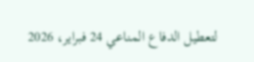لتعطيل الدفاع المناعي 24 فبراير، 2026